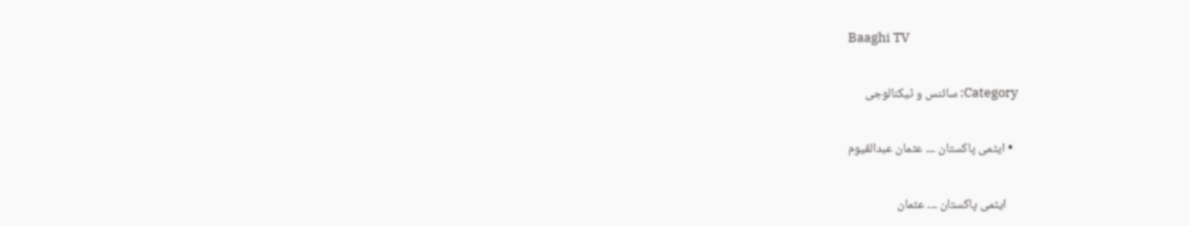Baaghi TV

Category: سائنس و ٹیکنالوجی

  • ایٹمی پاکستان ۔۔۔ عثمان عبدالقیوم

    ایٹمی پاکستان ۔۔۔ عثمان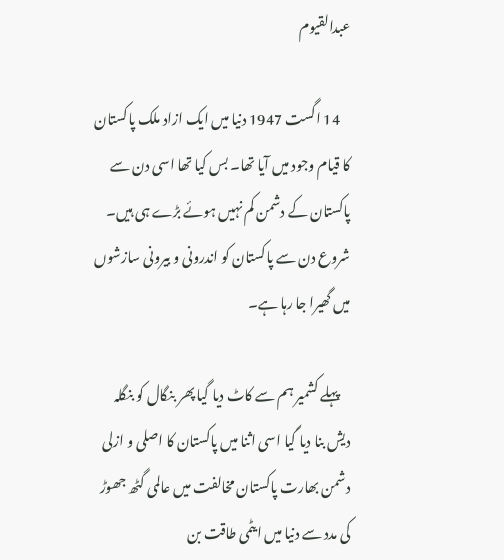عبدالقیوم

    14 اگست 1947 دنیا میں ایک ازاد ملک پاکستان کا قیام وجود میں آیا تھا۔ بس کیا تھا اسی دن سے پاکستان کے دشمن کم نہیں ہوئے بڑے ہی ہیں۔ شروع دن سے پاکستان کو اندرونی و بیرونی سازشوں میں گھیرا جا رہا ہے۔

    پہلے کشمیر ہم سے کاٹ دیا گیا پھر بنگال کو بنگلہ دیش بنا دیا گیا اسی اثنا میں پاکستان کا اصلی و ازلی دشمن بھارت پاکستان مخالفت میں عالمی گٹھ جھوڑ کی مدد سے دنیا میں ایٹمی طاقت بن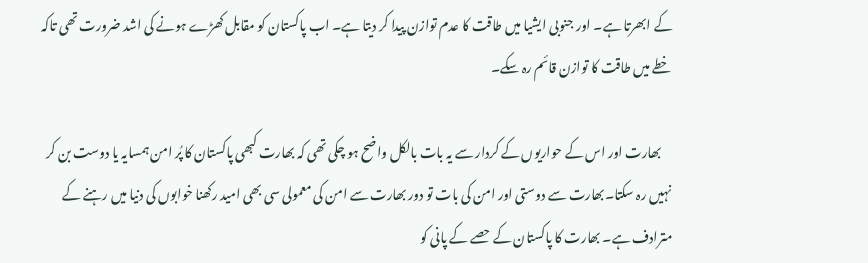کے ابھرتا ہے۔ اور جنوبی ایشیا میں طاقت کا عدم توازن پیدا کر دیتا ہے۔ اب پاکستان کو مقابل کھڑے ہونے کی اشد ضرورت تھی تاکہ خطے میں طاقت کا توازن قائم رہ سکے۔

    بھارت اور اس کے حواریوں کے کردار سے یہ بات بالکل واضح ہو چکی تھی کہ بھارت کبھی پاکستان کا پُر امن ہمسایہ یا دوست بن کر نہیں رہ سکتا۔بھارت سے دوستی اور امن کی بات تو دور بھارت سے امن کی معمولی سی بھی امید رکھنا خوابوں کی دنیا میں رہنے کے مترادف ہے۔ بھارت کا پاکستان کے حصے کے پانی کو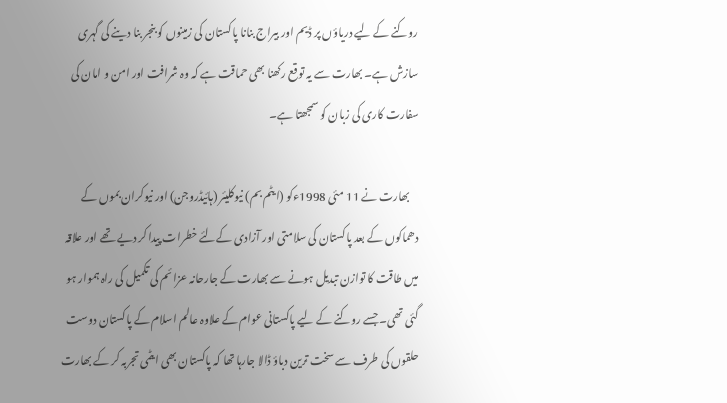روکنے کے لیے دریاؤں پر ڈیم اور بیراج بنانا پاکستان کی زمینوں کو بنجر بنا دینے کی گہری سازش ہے۔ بھارت سے یہ توقع رکھنا بھی حماقت ہے کہ وہ شرافت اور امن و امان کی سفارت کاری کی زبان کو سمجھتا ہے۔

    بھارت نے 11 مئی 1998ءکو (ایٹم بم) نیوکلیئر (ہائیڈروجن) اور نیوکران بموں کے دھماکوں کے بعد پاکستان کی سلامتی اور آزادی کےلئے خطرات پیدا کر دیے تھے اور علاقہ میں طاقت کا توازن تبدیل ہونے سے بھارت کے جارحانہ عزائم کی تکمیل کی راہ ہموار ہو گئی تھی۔ جسے روکنے کے لیے پاکستانی عوام کے علاوہ عالم اسلام کے پاکستان دوست حلقوں کی طرف سے سخت ترین دباؤ ڈالا جارہا تھا کہ پاکستان بھی ایٹمی تجربہ کر کے بھارت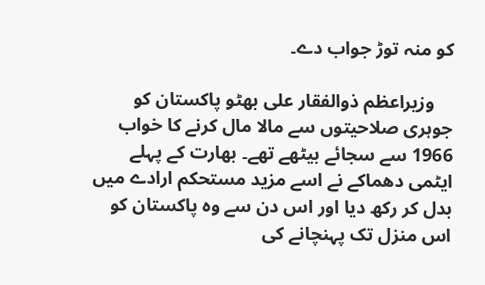کو منہ توڑ جواب دے۔

    وزیراعظم ذوالفقار علی بھٹو پاکستان کو جوہری صلاحیتوں سے مالا مال کرنے کا خواب 1966 سے سجائے بیٹھے تھے۔ بھارت کے پہلے ایٹمی دھماکے نے اسے مزید مستحکم ارادے میں بدل کر رکھ دیا اور اس دن سے وہ پاکستان کو اس منزل تک پہنچانے کی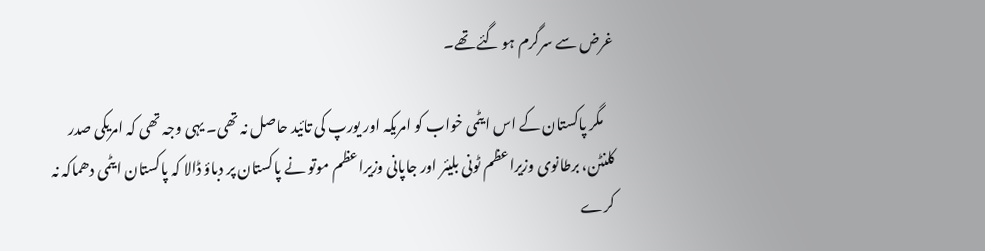غرض سے سرگرم ہو گئے تھے۔

    مگر پاکستان کے اس ایٹمی خواب کو امریکہ اور یورپ کی تائید حاصل نہ تھی۔ یہی وجہ تھی کہ امریکی صدر کلنٹن، برطانوی وزیراعظم ٹونی بلیئر اور جاپانی وزیراعظم موتو نے پاکستان پر دباؤ ڈالا کہ پاکستان ایٹمی دھماکہ نہ کرے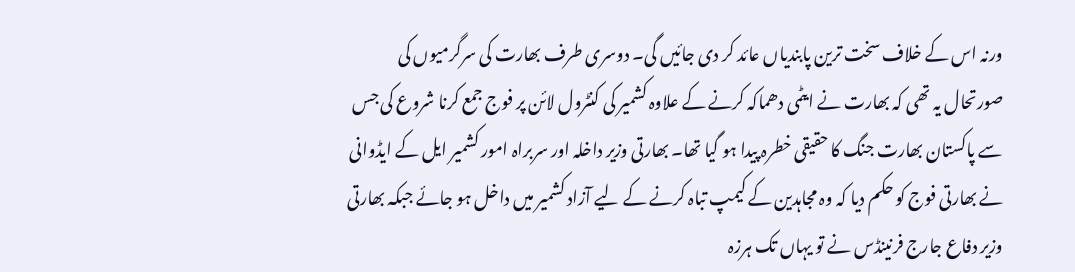ورنہ اس کے خلاف سخت ترین پابندیاں عائد کر دی جائیں گی۔ دوسری طرف بھارت کی سرگرمیوں کی صورتحال یہ تھی کہ بھارت نے ایٹمی دھماکہ کرنے کے علاوہ کشمیر کی کنٹرول لائن پر فوج جمع کرنا شروع کی جس سے پاکستان بھارت جنگ کا حقیقی خطرہ پیدا ہو گیا تھا۔ بھارتی وزیر داخلہ اور سربراہ امور کشمیر ایل کے ایڈوانی نے بھارتی فوج کو حکم دیا کہ وہ مجاہدین کے کیمپ تباہ کرنے کے لیے آزاد کشمیر میں داخل ہو جائے جبکہ بھارتی وزیر دفاع جارج فرنینڈس نے تو یہاں تک ہرزہ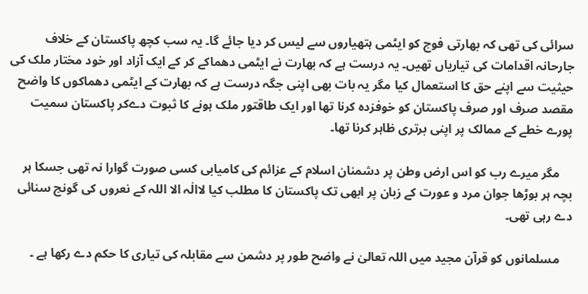سرائی کی تھی کہ بھارتی فوج کو ایٹمی ہتھیاروں سے لیس کر دیا جائے گا۔ یہ سب کچھ پاکستان کے خلاف جارحانہ اقدامات کی تیاریاں تھیں۔ یہ درست ہے کہ بھارت نے ایٹمی دھماکے کر کے ایک آزاد اور خود مختار ملک کی حیثیت سے اپنے حق کا استعمال کیا مگر یہ بات بھی اپنی جگہ درست ہے کہ بھارت کے ایٹمی دھماکوں کا واضح مقصد صرف اور صرف پاکستان کو خوفزدہ کرنا تھا اور ایک طاقتور ملک ہونے کا ثبوت دےکر پاکستان سمیت پورے خطے کے ممالک پر اپنی برتری ظاہر کرنا تھا۔

    مگر میرے رب کو اس ارض وطن پر دشمنان اسلام کے عزائم کی کامیابی کسی صورت گوارا نہ تھی جسکا ہر بچہ ہر بوڑھا جوان مرد و عورت کے زبان پر ابھی تک پاکستان کا مطلب کیا لاالٰہ الا اللہ کے نعروں کی گونج سنائی دے رہی تھی۔

    مسلمانوں کو قرآن مجید میں اللہ تعالیٰ نے واضح طور پر دشمن سے مقابلہ کی تیاری کا حکم دے رکھا ہے ۔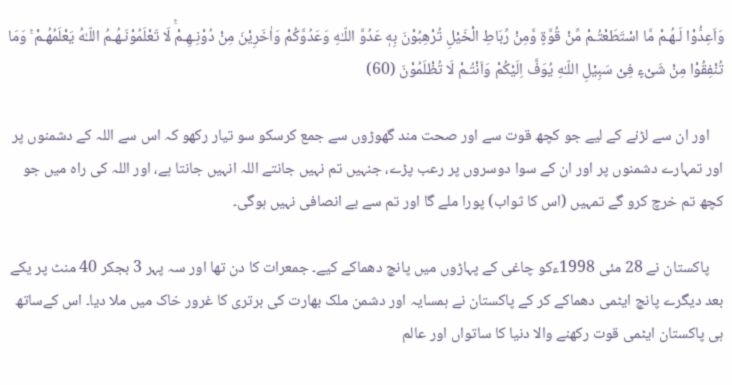وَاَعِدُّوْا لَـهُـمْ مَّا اسْتَطَعْتُـمْ مِّنْ قُوَّةٍ وَّمِنْ رِّبَاطِ الْخَيْلِ تُرْهِبُوْنَ بِهٖ عَدُوَّ اللّـٰهِ وَعَدُوَّكُمْ وَاٰخَرِيْنَ مِنْ دُوْنِـهِـمْۚ لَا تَعْلَمُوْنَـهُـمُ اللّـٰهُ يَعْلَمُهُـمْ ۚ وَمَا تُنْفِقُوْا مِنْ شَىْءٍ فِىْ سَبِيْلِ اللّـٰهِ يُوَفَّ اِلَيْكُمْ وَاَنْتُـمْ لَا تُظْلَمُوْنَ (60)

    اور ان سے لڑنے کے لیے جو کچھ قوت سے اور صحت مند گھوڑوں سے جمع کرسکو سو تیار رکھو کہ اس سے اللہ کے دشمنوں پر اور تمہارے دشمنوں پر اور ان کے سوا دوسروں پر رعب پڑے، جنہیں تم نہیں جانتے اللہ انہیں جانتا ہے، اور اللہ کی راہ میں جو کچھ تم خرچ کرو گے تمہیں (اس کا ثواب) پورا ملے گا اور تم سے بے انصافی نہیں ہوگی۔

    پاکستان نے 28 مئی 1998ءکو چاغی کے پہاڑوں میں پانچ دھماکے کیے۔ جمعرات کا دن تھا اور سہ پہر 3 بجکر 40 منٹ پر یکے بعد دیگرے پانچ ایٹمی دھماکے کر کے پاکستان نے ہمسایہ اور دشمن ملک بھارت کی برتری کا غرور خاک میں ملا دیا۔ اس کےساتھ ہی پاکستان ایٹمی قوت رکھنے والا دنیا کا ساتواں اور عالم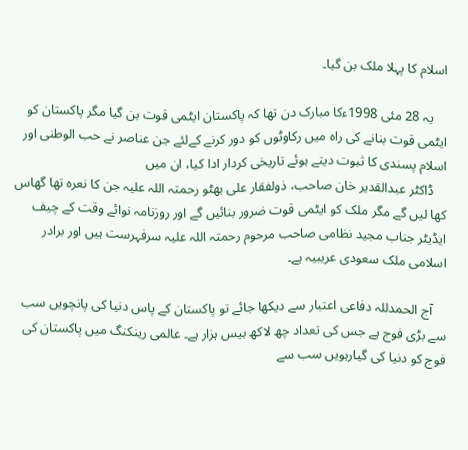اسلام کا پہلا ملک بن گیا۔

    یہ 28 مئی 1998ءکا مبارک دن تھا کہ پاکستان ایٹمی قوت بن گیا مگر پاکستان کو ایٹمی قوت بنانے کی راہ میں رکاوٹوں کو دور کرنے کےلئے جن عناصر نے حب الوطنی اور اسلام پسندی کا ثبوت دیتے ہوئے تاریخی کردار ادا کیا، ان میں
    ڈاکٹر عبدالقدیر خان صاحب، ذولفقار علی بھٹو رحمتہ اللہ علیہ جن کا نعرہ تھا گھاس کھا لیں گے مگر ملک کو ایٹمی قوت ضرور بنائیں گے اور روزنامہ نوائے وقت کے چیف ایڈیٹر جناب مجید نظامی صاحب مرحوم رحمتہ اللہ علیہ سرفہرست ہیں اور برادر اسلامی ملک سعودی عریبیہ ہے۔

    آج الحمدللہ دفاعی اعتبار سے دیکھا جائے تو پاکستان کے پاس دنیا کی پانچویں سب سے بڑی فوج ہے جس کی تعداد چھ لاکھ بیس ہزار ہے۔ عالمی رینکنگ میں پاکستان کی فوج کو دنیا کی گیارہویں سب سے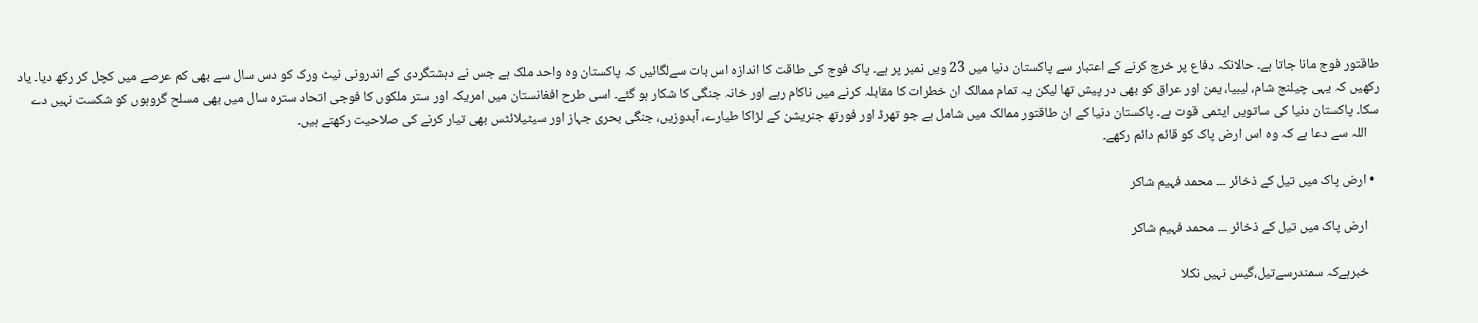طاقتور فوج مانا جاتا ہے۔ حالانکہ دفاع پر خرچ کرنے کے اعتبار سے پاکستان دنیا میں 23 ویں نمبر پر ہے۔ پاک فوج کی طاقت کا اندازہ اس بات سےلگائیں کہ پاکستان وہ واحد ملک ہے جس نے دہشتگردی کے اندرونی نیٹ ورک کو دس سال سے بھی کم عرصے میں کچل کر رکھ دیا۔ یاد رکھیں کہ یہی چیلنج شام، لیبیا، یمن اور عراق کو بھی در پیش تھا لیکن یہ تمام ممالک ان خطرات کا مقابلہ کرنے میں ناکام رہے اور خانہ جنگی کا شکار ہو گئے۔ اسی طرح افغانستان میں امریکہ اور ستر ملکوں کا فوجی اتحاد سترہ سال میں بھی مسلح گروہوں کو شکست نہیں دے سکا۔ پاکستان دنیا کی ساتویں ایٹمی قوت ہے۔ پاکستان دنیا کے ان طاقتور ممالک میں شامل ہے جو تھرڈ اور فورتھ جنریشن کے لڑاکا طیارے، آبدوزیں، جنگی بحری جہاز اور سیٹیلائٹس بھی تیار کرنے کی صلاحیت رکھتے ہیں۔
    اللہ سے دعا ہے کہ وہ اس ارض پاک کو قائم دائم رکھے۔

  • ارض پاک میں تیل کے ذخائر ۔۔۔ محمد فہیم شاکر

    ارض پاک میں تیل کے ذخائر ۔۔۔ محمد فہیم شاکر

    خبرہےکہ سمندرسےتیل،گیس نہیں نکلا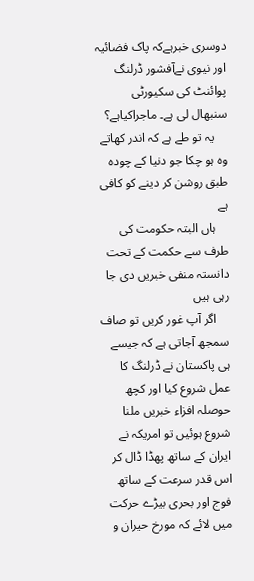دوسری خبرہےکہ پاک فضائیہ اور نیوی نےآفشور ڈرلنگ پوائنٹ کی سکیورٹی سنبھال لی ہے۔ ماجراکیاہے؟
    یہ تو طے ہے کہ اندر کھاتے وہ ہو چکا جو دنیا کے چودہ طبق روشن کر دینے کو کافی ہے
    ہاں البتہ حکومت کی طرف سے حکمت کے تحت دانستہ منفی خبریں دی جا رہی ہیں
    اگر آپ غور کریں تو صاف سمجھ آجاتی ہے کہ جیسے ہی پاکستان نے ڈرلنگ کا عمل شروع کیا اور کچھ حوصلہ افزاء خبریں ملنا شروع ہوئیں تو امریکہ نے ایران کے ساتھ پھڈا ڈال کر اس قدر سرعت کے ساتھ فوج اور بحری بیڑے حرکت میں لائے کہ مورخ حیران و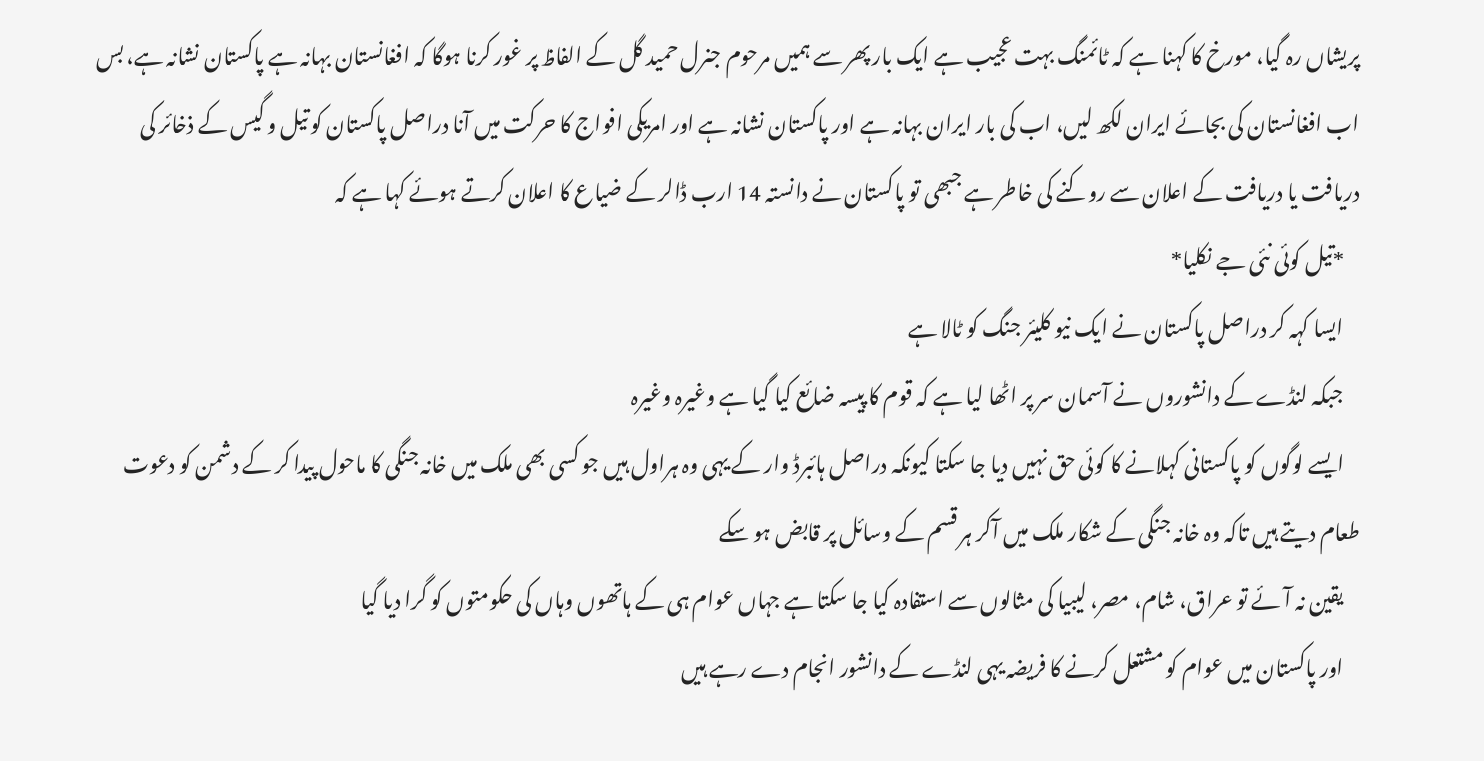پریشاں رہ گیا، مورخ کا کہنا ہے کہ ٹائمنگ بہت عجیب ہے ایک بار پھر سے ہمیں مرحوم جنرل حمید گل کے الفاظ پر غور کرنا ہوگا کہ افغانستان بہانہ ہے پاکستان نشانہ ہے، بس اب افغانستان کی بجائے ایران لکھ لیں، اب کی بار ایران بہانہ ہے اور پاکستان نشانہ ہے اور امریکی افواج کا حرکت میں آنا دراصل پاکستان کو تیل و گیس کے ذخائر کی دریافت یا دریافت کے اعلان سے روکنے کی خاطر ہے جبھی تو پاکستان نے دانستہ 14 ارب ڈالر کے ضیاع کا اعلان کرتے ہوئے کہا ہے کہ
    *تیل کوئی نئی جے نکلیا*
    ایسا کہہ کر دراصل پاکستان نے ایک نیو کلیئر جنگ کو ٹالا ہے
    جبکہ لنڈے کے دانشوروں نے آسمان سر پر اٹھا لیا ہے کہ قوم کا پیسہ ضائع کیا گیا ہے وغیرہ وغیرہ
    ایسے لوگوں کو پاکستانی کہلانے کا کوئی حق نہیں دیا جا سکتا کیونکہ دراصل ہائبرڈ وار کے یہی وہ ہراول ہیں جو کسی بھی ملک میں خانہ جنگی کا ماحول پیدا کر کے دشمن کو دعوت طعام دیتے ہیں تاکہ وہ خانہ جنگی کے شکار ملک میں آکر ہر قسم کے وسائل پر قابض ہو سکے
    یقین نہ آئے تو عراق، شام، مصر، لیبیا کی مثالوں سے استفادہ کیا جا سکتا ہے جہاں عوام ہی کے ہاتھوں وہاں کی حکومتوں کو گرا دیا گیا
    اور پاکستان میں عوام کو مشتعل کرنے کا فریضہ یہی لنڈے کے دانشور انجام دے رہے ہیں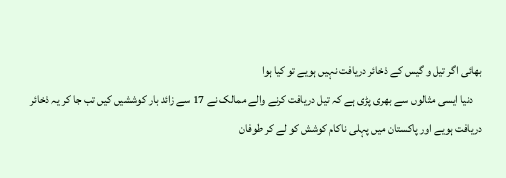بھائی اگر تیل و گیس کے ذخائر دریافت نہیں ہویے تو کیا ہوا
    دنیا ایسی مثالوں سے بھری پڑی ہے کہ تیل دریافت کرنے والے ممالک نے 17 سے زائد بار کوششیں کیں تب جا کر یہ ذخائر دریافت ہویے اور پاکستان میں پہلی ناکام کوشش کو لے کر طوفان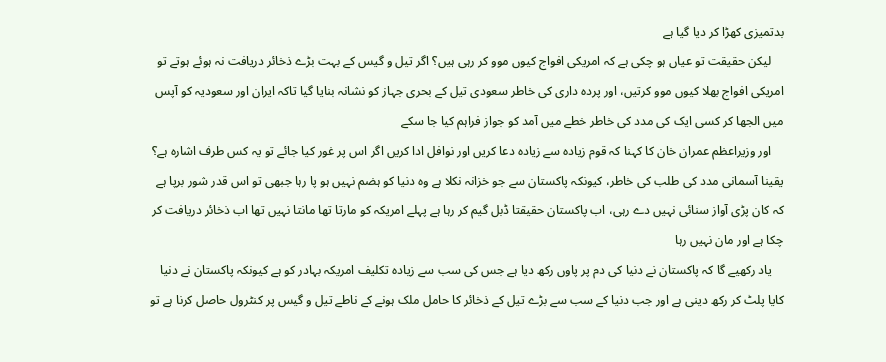بدتمیزی کھڑا کر دیا گیا ہے
    لیکن حقیقت تو عیاں ہو چکی ہے کہ امریکی افواج کیوں موو کر رہی ہیں؟ اگر تیل و گیس کے بہت بڑے ذخائر دریافت نہ ہوئے ہوتے تو امریکی افواج بھلا کیوں موو کرتیں، اور پردہ داری کی خاطر سعودی تیل کے بحری جہاز کو نشانہ بنایا گیا تاکہ ایران اور سعودیہ کو آپس میں الجھا کر کسی ایک کی مدد کی خاطر خطے میں آمد کو جواز فراہم کیا جا سکے
    اور وزیراعظم عمران خان کا کہنا کہ قوم زیادہ سے زیادہ دعا کریں اور نوافل ادا کریں اگر اس پر غور کیا جائے تو یہ کس طرف اشارہ ہے؟ یقینا آسمانی مدد کی طلب کی خاطر، کیونکہ پاکستان سے جو خزانہ نکلا ہے وہ دنیا کو ہضم نہیں ہو پا رہا جبھی تو اس قدر شور برپا ہے کہ کان پڑی آواز سنائی نہیں دے رہی، اب پاکستان حقیقتا ڈبل گیم کر رہا ہے پہلے امریکہ کو مارتا تھا مانتا نہیں تھا اب ذخائر دریافت کر چکا ہے اور مان نہیں رہا
    یاد رکھیے گا کہ پاکستان نے دنیا کی دم پر پاوں رکھ دیا ہے جس کی سب سے زیادہ تکلیف امریکہ بہادر کو ہے کیونکہ پاکستان نے دنیا کایا پلٹ کر رکھ دینی ہے اور جب دنیا کے سب سے بڑے تیل کے ذخائر کا حامل ملک ہونے کے ناطے تیل و گیس پر کنٹرول حاصل کرنا ہے تو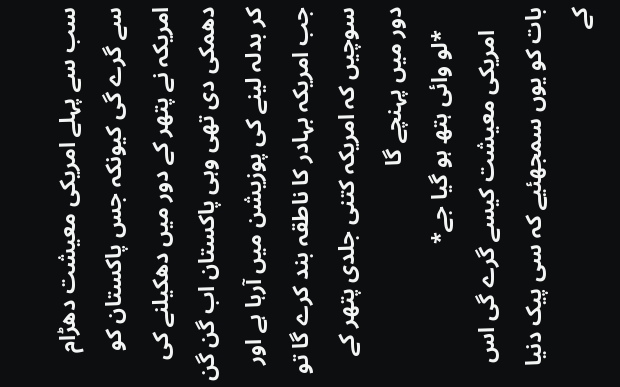سب سے پہلے امریکی معیشت دھڑام سے گرے گی کیونکہ جس پاکستان کو امریکہ نے پتھر کے دور میں دھکیلنے کی دھمکی دی تھی وہی پاکستان اب گن گن کر بدلہ لینے کی پوزیشن میں آرہا ہے اور جب امریکہ بہادر کا ناطقہ بند کرے گا تو سوچیں کہ امریکہ کتنی جلدی پتھر کے دور میں پہنچے گا
    *لو وائی ہتھ ہو گیا جے*
    امریکی معیشت کیسے گرے گی اس بات کو یوں سمجھئیے کہ سی پیک دنیا کے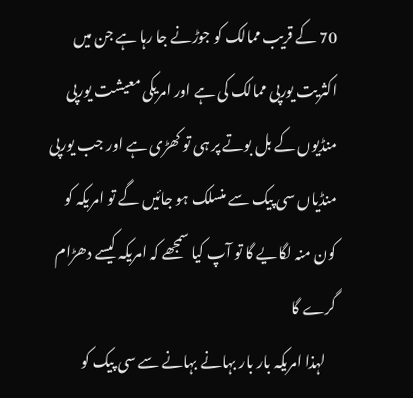70 کے قریب ممالک کو جوڑنے جا رہا ہے جن میں اکثریت یورپی ممالک کی ہے اور امریکی معیشت یورپی منڈیوں کے بل بوتے پر ہی تو کھڑی ہے اور جب یورپی منڈیاں سی پیک سے منسلک ہو جائیں گے تو امریکہ کو کون منہ لگایے گا تو آپ کیا سمجھے کہ امریکہ کیسے دھڑام گرے گا
    لہذا امریکہ بار بار بہانے بہانے سے سی پیک کو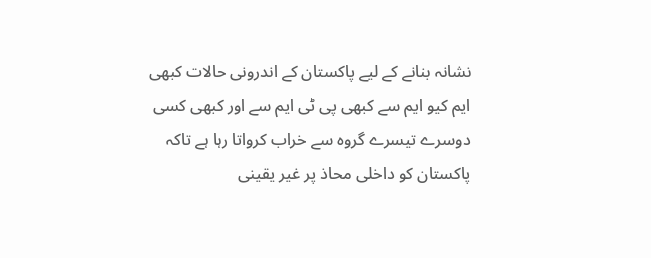نشانہ بنانے کے لیے پاکستان کے اندرونی حالات کبھی ایم کیو ایم سے کبھی پی ٹی ایم سے اور کبھی کسی دوسرے تیسرے گروہ سے خراب کرواتا رہا ہے تاکہ پاکستان کو داخلی محاذ پر غیر یقینی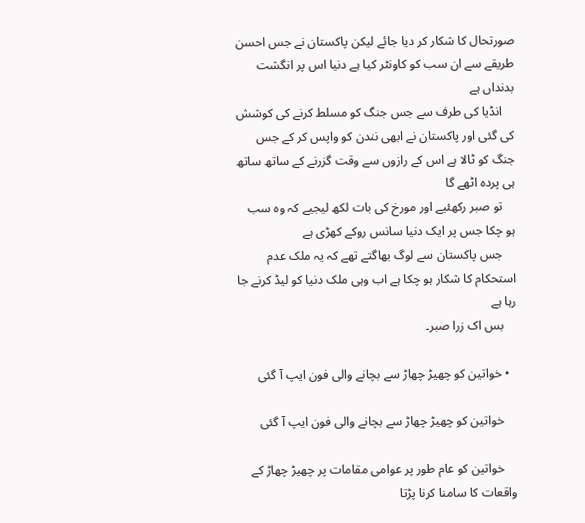صورتحال کا شکار کر دیا جائے لیکن پاکستان نے جس احسن طریقے سے ان سب کو کاونٹر کیا ہے دنیا اس پر انگشت بدنداں ہے
    انڈیا کی طرف سے جس جنگ کو مسلط کرنے کی کوشش کی گئی اور پاکستان نے ابھی نندن کو واپس کر کے جس جنگ کو ٹالا ہے اس کے رازوں سے وقت گزرنے کے ساتھ ساتھ ہی پردہ اٹھے گا
    تو صبر رکھئیے اور مورخ کی بات لکھ لیجیے کہ وہ سب ہو چکا جس پر ایک دنیا سانس روکے کھڑی ہے
    جس پاکستان سے لوگ بھاگتے تھے کہ یہ ملک عدم استحکام کا شکار ہو چکا ہے اب وہی ملک دنیا کو لیڈ کرنے جا رہا ہے
    بس اک زرا صبر۔

  • خواتین کو چھیڑ چھاڑ سے بچانے والی فون ایپ آ گئی

    خواتین کو چھیڑ چھاڑ سے بچانے والی فون ایپ آ گئی

    خواتین کو عام طور پر عوامی مقامات پر چھیڑ چھاڑ کے واقعات کا سامنا کرنا پڑتا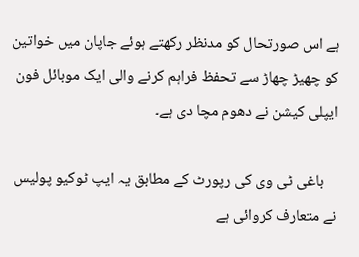ہے اس صورتحال کو مدنظر رکھتے ہوئے جاپان میں خواتین کو چھیڑ چھاڑ سے تحفظ فراہم کرنے والی ایک موبائل فون ایپلی کیشن نے دھوم مچا دی ہے۔

    باغی ٹی وی کی رپورٹ کے مطابق یہ ایپ ٹوکیو پولیس نے متعارف کروائی ہے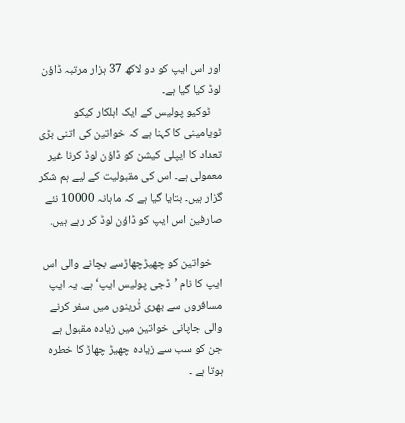اور اس ایپ کو دو لاکھ 37 ہزار مرتبہ ڈاؤن لوڈ کیا گیا ہے۔
    ٹوکیو پولیس کے ایک اہلکار کیکو ٹویامینی کا کہنا ہے کہ خواتین کی اتنی بڑی تعداد کا ایپلی کیشن کو ڈاؤن لوڈ کرنا غیر معمولی ہے۔ اس کی مقبولیت کے لیے ہم شکر گزار ہیں۔ بتایا گیا ہے کہ ماہانہ 10000 نئے صارفین اس ایپ کو ڈاؤن لوڈ کر رہے ہیں.

    خواتین کو چھیڑ‌چھاڑ‌سے بچانے والی اس ایپ کا نام ’ڈجی پولیس ایپ‘ ہے. یہ ایپ مسافروں سے بھری ٹٰرینوں میں سفر کرنے والی جاپانی خواتین میں زیادہ مقبول ہے جن کو سب سے زیادہ چھیڑ چھاڑ کا خطرہ ہوتا ہے ۔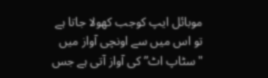موبائل ایپ کوجب کھولا جاتا ہے تو اس میں سے اونچی آواز میں "سٹاپ اٹ” کی آواز آتی ہے جس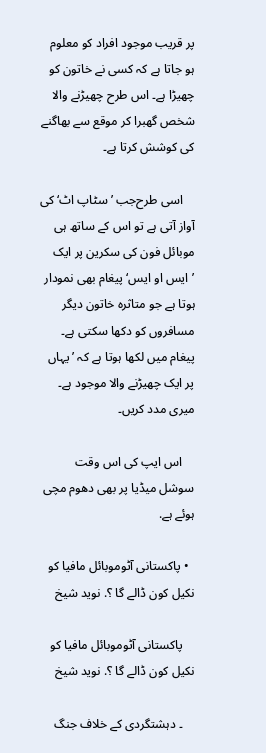پر قریب موجود افراد کو معلوم ہو جاتا ہے کہ کسی نے خاتون کو چھیڑا ہے۔ اس طرح چھیڑنے والا شخص گھبرا کر موقع سے بھاگنے کی کوشش کرتا ہے۔

    اسی طرح‌جب ’سٹاپ اٹ‘ کی آواز آتی ہے تو اس کے ساتھ ہی موبائل فون کی سکرین پر ایک ’ایس او ایس‘ پیغام بھی نمودار ہوتا ہے جو متاثرہ خاتون دیگر مسافروں کو دکھا سکتی ہے۔ پیغام میں لکھا ہوتا ہے کہ ’یہاں پر ایک چھیڑنے والا موجود ہے۔ میری مدد کریں۔

    اس ایپ کی اس وقت سوشل میڈیا پر بھی دھوم مچی ہوئے ہے.

  • پاکستانی آٹوموبائل مافیا کو نکیل کون ڈالے گا ؟. نوید شیخ

    پاکستانی آٹوموبائل مافیا کو نکیل کون ڈالے گا ؟. نوید شیخ

    ۔ دہشتگردی کے خلاف جنگ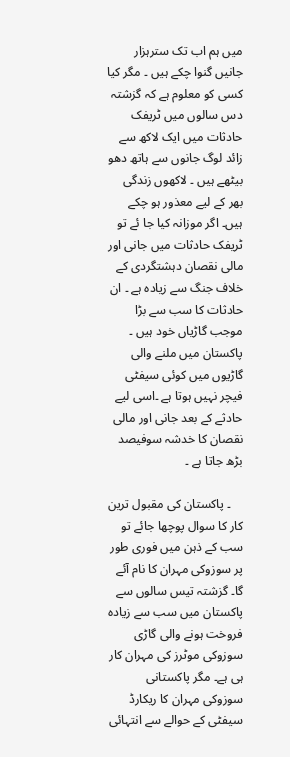میں ہم اب تک سترہزار جانیں گنوا چکے ہیں ۔ مگر کیا کسی کو معلوم ہے کہ گزشتہ دس سالوں میں ٹریفک حادثات میں ایک لاکھ سے زائد لوگ جانوں سے ہاتھ دھو بیٹھے ہیں ۔ لاکھوں زندگی بھر کے لیے معذور ہو چکے ہیں۔ اگر موزانہ کیا جا ئے تو ٹریفک حادثات میں جانی اور مالی نقصان دہشتگردی کے خلاف جنگ سے زیادہ ہے ۔ ان حادثات کا سب سے بڑا موجب گاڑیاں خود ہیں ۔ پاکستان میں ملنے والی گاڑیوں میں کوئی سیفٹی فیچر نہیں ہوتا ہے ۔اسی لیے حادثے کے بعد جانی اور مالی نقصان کا خدشہ سوفیصد بڑھ جاتا ہے ۔

    ۔ پاکستان کی مقبول ترین کار کا سوال پوچھا جائے تو سب کے ذہن میں فوری طور پر سوزوکی مہران کا نام آئے گا۔ گزشتہ تیس سالوں سے پاکستان میں سب سے زیادہ فروخت ہونے والی گاڑی سوزوکی موٹرز کی مہران کار ہی ہے۔ مگر پاکستانی سوزوکی مہران کا ریکارڈ سیفٹی کے حوالے سے انتہائی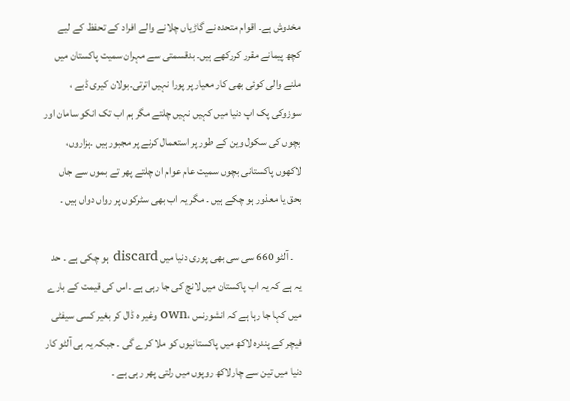مخدوش ہے۔ اقوام متحدہ نے گاڑیاں چلانے والے افراد کے تحفظ کے لیے کچھ پیمانے مقرر کررکھے ہیں۔ بدقسمتی سے مہران سمیت پاکستان میں ملنے والی کوئی بھی کار معیار پر پورا نہیں اترتی۔بولان کیری ڈبے ، سوزوکی پک اپ دنیا میں کہیں نہیں چلتے مگر ہم اب تک انکو سامان اور بچوں کی سکول وین کے طور پر استعمال کرنے پر مجبور ہیں ۔ہزاروں، لاکھوں پاکستانی بچوں سمیت عام عوام ان چلتے پھر تے بموں سے جاں بحق یا معذور ہو چکے ہیں ۔ مگر یہ اب بھی سٹرکوں پر رواں دواں ہیں ۔

    ۔ آلٹو 660 سی سی بھی پوری دنیا میں discard ہو چکی ہے ۔ حد یہ ہے کہ یہ اب پاکستان میں لانچ کی جا رہی ہے ۔اس کی قیمت کے بارے میں کہا جا رہا ہے کہ انشورنس ،own وغیر ہ ڈال کر بغیر کسی سیفٹی فیچر کے پندرہ لاکھ میں پاکستانیوں کو ملا کرے گی ۔ جبکہ یہ ہی آلٹو کار دنیا میں تین سے چارلاکھ روپوں میں رلتی پھر رہی ہے ۔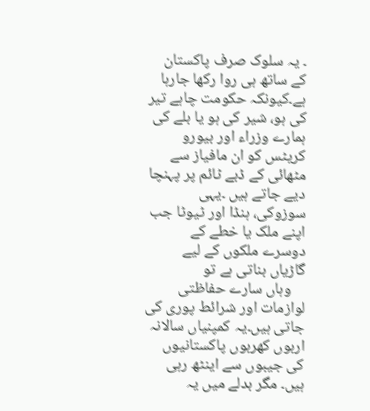۔ یہ سلوک صرف پاکستان کے ساتھ ہی روا رکھا جارہا ہے۔کیونکہ حکومت چاہے تیر کی ہو، شیر کی ہو یا بلے کی ہمارے وزراء اور بیورو کریٹس کو ان مافیاز سے مٹھائی کے ڈبے ٹائم پر پہنچا دیے جاتے ہیں ۔یہی سوزوکی، ہنڈا اور ٹیوٹا جب اپنے ملک یا خطے کے دوسرے ملکوں کے لیے گاڑیاں بناتی ہے تو
    وہاں سارے حفاظتی لوازمات اور شرائط پوری کی جاتی ہیں۔یہ کمپنیاں سالانہ اربوں کھربوں پاکستانیوں کی جیبوں سے اینٹھ رہی ہیں۔ مگر بدلے میں یہ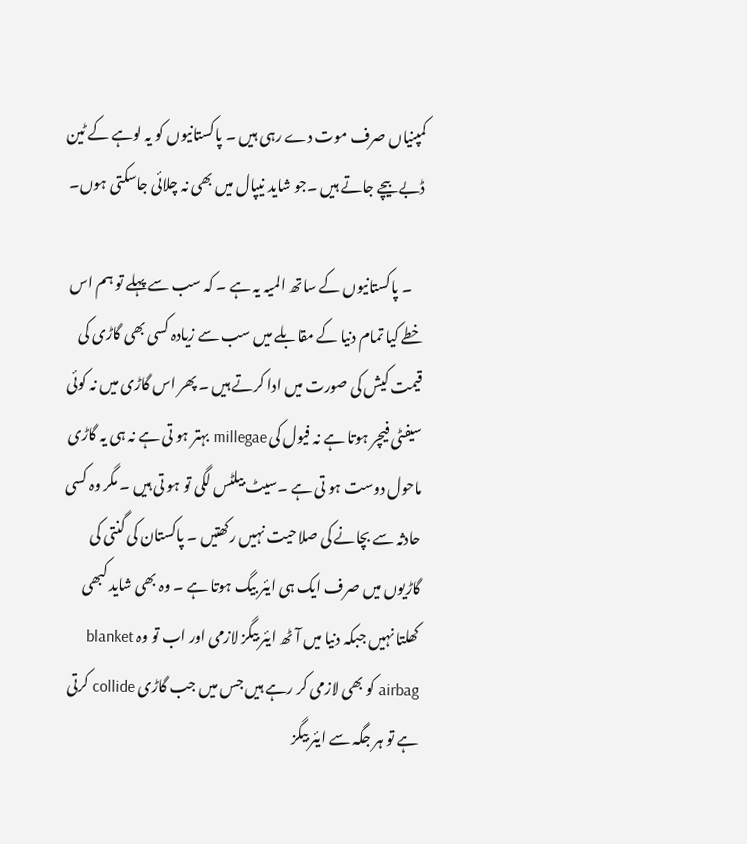کمپنیاں صرف موت دے رہی ہیں ۔ پاکستانیوں کو یہ لوہے کے ٹین ڈبے بیچے جاتے ہیں ۔جو شاید نیپال میں بھی نہ چلائی جاسکتی ہوں۔

    ۔ پاکستانیوں کے ساتھ المیہ یہ ہے ۔ کہ سب سے پہلے تو ہم اس خطے کیا تمام دنیا کے مقابلے میں سب سے زیادہ کسی بھی گاڑی کی قیمت کیش کی صورت میں ادا کرتے ہیں ۔ پھر اس گاڑی میں نہ کوئی سیفٹی فیچر ہوتا ہے نہ فیول کی millegae بہتر ہو تی ہے نہ ہی یہ گاڑی ماحول دوست ہو تی ہے ۔سیٹ بیلٹس لگی تو ہو تی ہیں ۔ مگر وہ کسی حادثہ سے بچانے کی صلاحیت نہیں رکھتیں ۔ پاکستان کی گنتی کی گاڑیوں میں صرف ایک ہی ایئر بیگ ہوتا ہے ۔ وہ بھی شاید کبھی کھلتا نہیں جبکہ دنیا میں آٹھ ایئر بیگز لازمی اور اب تو وہ blanket airbag کو بھی لازمی کر رہے ہیں جس میں جب گاڑی collide کرتی ہے تو ہر جگہ سے ایئر بیگز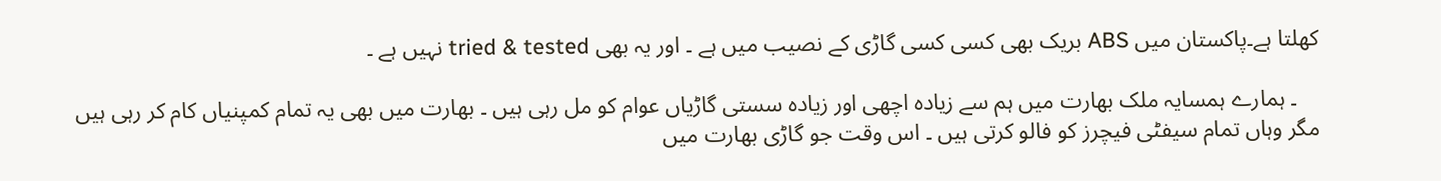کھلتا ہے۔پاکستان میں ABS بریک بھی کسی کسی گاڑی کے نصیب میں ہے ۔ اور یہ بھی tried & tested نہیں ہے ۔

    ۔ ہمارے ہمسایہ ملک بھارت میں ہم سے زیادہ اچھی اور زیادہ سستی گاڑیاں عوام کو مل رہی ہیں ۔ بھارت میں بھی یہ تمام کمپنیاں کام کر رہی ہیں مگر وہاں تمام سیفٹی فیچرز کو فالو کرتی ہیں ۔ اس وقت جو گاڑی بھارت میں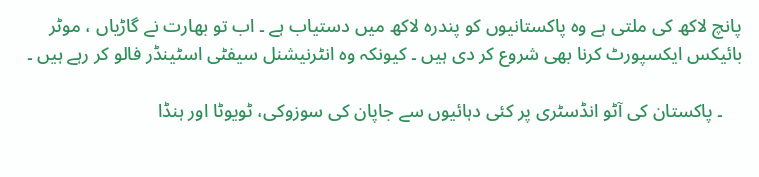پانچ لاکھ کی ملتی ہے وہ پاکستانیوں کو پندرہ لاکھ میں دستیاب ہے ۔ اب تو بھارت نے گاڑیاں ، موٹر بائیکس ایکسپورٹ کرنا بھی شروع کر دی ہیں ۔ کیونکہ وہ انٹرنیشنل سیفٹی اسٹینڈر فالو کر رہے ہیں ۔

    ۔ پاکستان کی آٹو انڈسٹری پر کئی دہائیوں سے جاپان کی سوزوکی، ٹویوٹا اور ہنڈا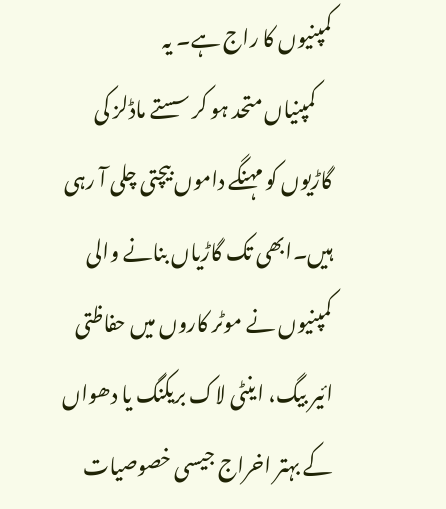کمپنیوں کا راج ہے۔ یہ
    کمپنیاں متحد ہو کر سستے ماڈلز کی گاڑیوں کو مہنگے داموں بیچتی چلی آ رہی ہیں۔ابھی تک گاڑیاں بنانے والی کمپنیوں نے موٹر کاروں میں حفاظتی ائیر بیگ، اینٹی لاک بریکنگ یا دھواں کے بہتر اخراج جیسی خصوصیات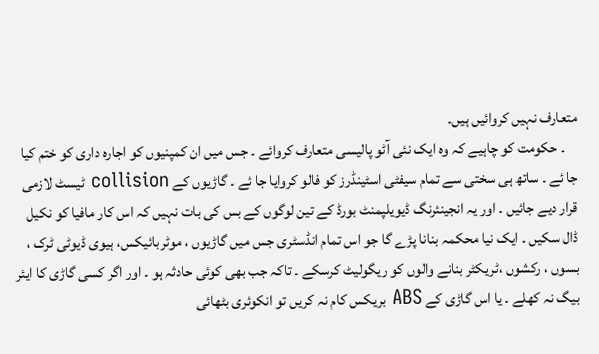متعارف نہیں کروائیں ہیں۔
    ۔ حکومت کو چاہیے کہ وہ ایک نئی آٹو پالیسی متعارف کروائے ۔ جس میں ان کمپنیوں کو اجارہ داری کو ختم کیا جا ئے ۔ ساتھ ہی سختی سے تمام سیفٹی اسٹینڈرز کو فالو کروایا جا ئے ۔ گاڑیوں کے collision ٹیسٹ لازمی قرار دیے جائیں ۔ اور یہ انجینئرنگ ڈیویلپمنٹ بورڈ کے تین لوگوں کے بس کی بات نہیں کہ اس کار مافیا کو نکیل ڈال سکیں ۔ ایک نیا محکمہ بنانا پڑے گا جو اس تمام انڈسٹری جس میں گاڑیوں ، موٹربائیکس، ہیوی ڈیوٹی ٹرک ، بسوں ، رکشوں ،ٹریکٹر بنانے والوں کو ریگولیٹ کرسکے ۔ تاکہ جب بھی کوئی حادثہ ہو ۔ اور اگر کسی گاڑی کا ایئر بیگ نہ کھلے ۔ یا اس گاڑی کے ABS بریکس کام نہ کریں تو انکوئری بٹھائی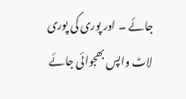جائے ۔ اور پوری کی پوری لاٹ واپس بھجوائی جائے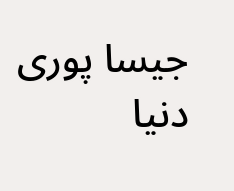جیسا پوری دنیا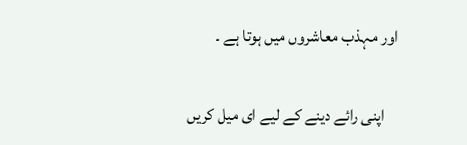اور مہذب معاشروں میں ہوتا ہے ۔

    اپنی رائے دینے کے لیے ای میل کریں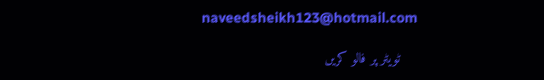naveedsheikh123@hotmail.com

    ٹویٹر پر فالو کریں